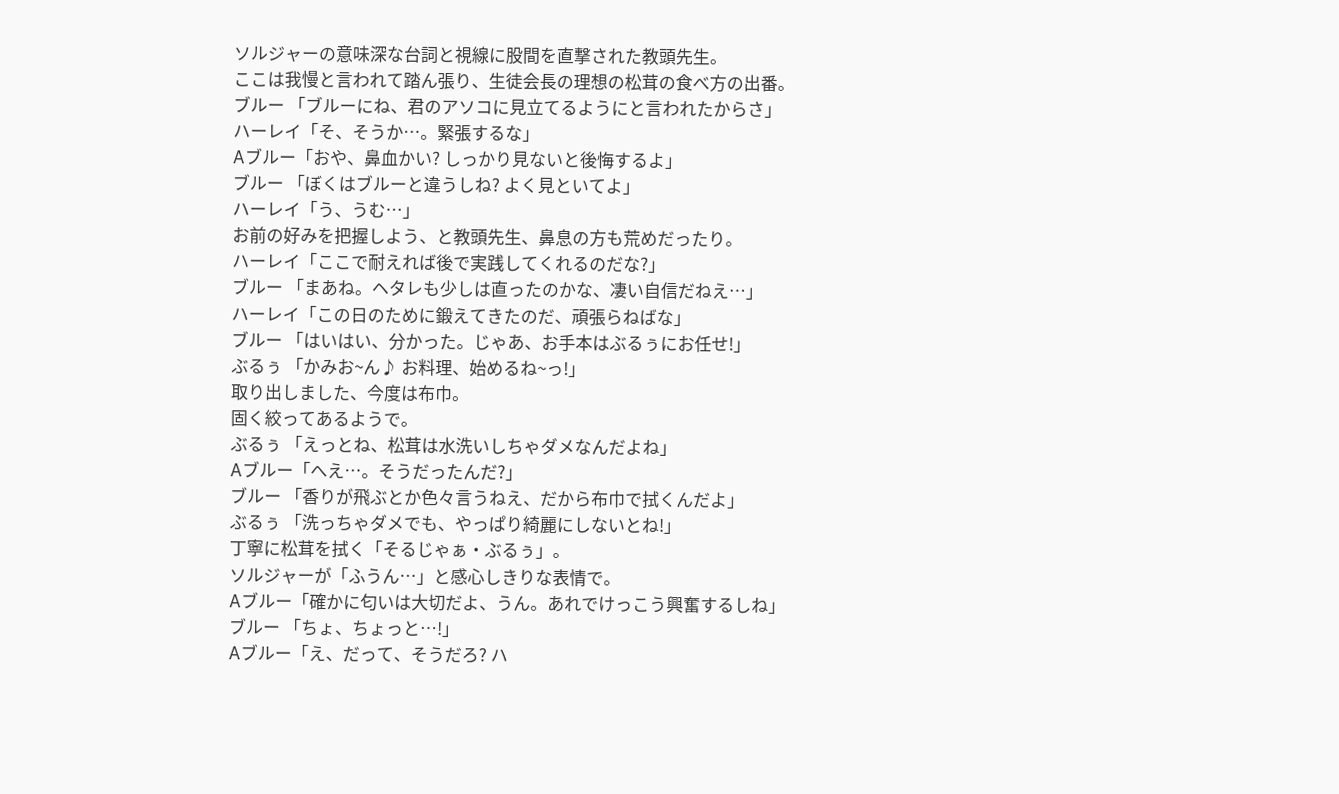ソルジャーの意味深な台詞と視線に股間を直撃された教頭先生。
ここは我慢と言われて踏ん張り、生徒会長の理想の松茸の食べ方の出番。
ブルー 「ブルーにね、君のアソコに見立てるようにと言われたからさ」
ハーレイ「そ、そうか…。緊張するな」
Aブルー「おや、鼻血かい? しっかり見ないと後悔するよ」
ブルー 「ぼくはブルーと違うしね? よく見といてよ」
ハーレイ「う、うむ…」
お前の好みを把握しよう、と教頭先生、鼻息の方も荒めだったり。
ハーレイ「ここで耐えれば後で実践してくれるのだな?」
ブルー 「まあね。ヘタレも少しは直ったのかな、凄い自信だねえ…」
ハーレイ「この日のために鍛えてきたのだ、頑張らねばな」
ブルー 「はいはい、分かった。じゃあ、お手本はぶるぅにお任せ!」
ぶるぅ 「かみお~ん♪ お料理、始めるね~っ!」
取り出しました、今度は布巾。
固く絞ってあるようで。
ぶるぅ 「えっとね、松茸は水洗いしちゃダメなんだよね」
Aブルー「へえ…。そうだったんだ?」
ブルー 「香りが飛ぶとか色々言うねえ、だから布巾で拭くんだよ」
ぶるぅ 「洗っちゃダメでも、やっぱり綺麗にしないとね!」
丁寧に松茸を拭く「そるじゃぁ・ぶるぅ」。
ソルジャーが「ふうん…」と感心しきりな表情で。
Aブルー「確かに匂いは大切だよ、うん。あれでけっこう興奮するしね」
ブルー 「ちょ、ちょっと…!」
Aブルー「え、だって、そうだろ? ハ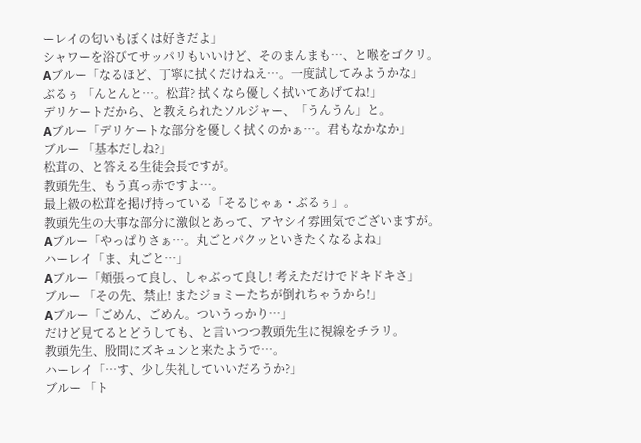ーレイの匂いもぼくは好きだよ」
シャワーを浴びてサッパリもいいけど、そのまんまも…、と喉をゴクリ。
Aブルー「なるほど、丁寧に拭くだけねえ…。一度試してみようかな」
ぶるぅ 「んとんと…。松茸? 拭くなら優しく拭いてあげてね!」
デリケートだから、と教えられたソルジャー、「うんうん」と。
Aブルー「デリケートな部分を優しく拭くのかぁ…。君もなかなか」
ブルー 「基本だしね?」
松茸の、と答える生徒会長ですが。
教頭先生、もう真っ赤ですよ…。
最上級の松茸を掲げ持っている「そるじゃぁ・ぶるぅ」。
教頭先生の大事な部分に激似とあって、アヤシイ雰囲気でございますが。
Aブルー「やっぱりさぁ…。丸ごとパクッといきたくなるよね」
ハーレイ「ま、丸ごと…」
Aブルー「頬張って良し、しゃぶって良し! 考えただけでドキドキさ」
ブルー 「その先、禁止! またジョミーたちが倒れちゃうから!」
Aブルー「ごめん、ごめん。ついうっかり…」
だけど見てるとどうしても、と言いつつ教頭先生に視線をチラリ。
教頭先生、股間にズキュンと来たようで…。
ハーレイ「…す、少し失礼していいだろうか?」
ブルー 「ト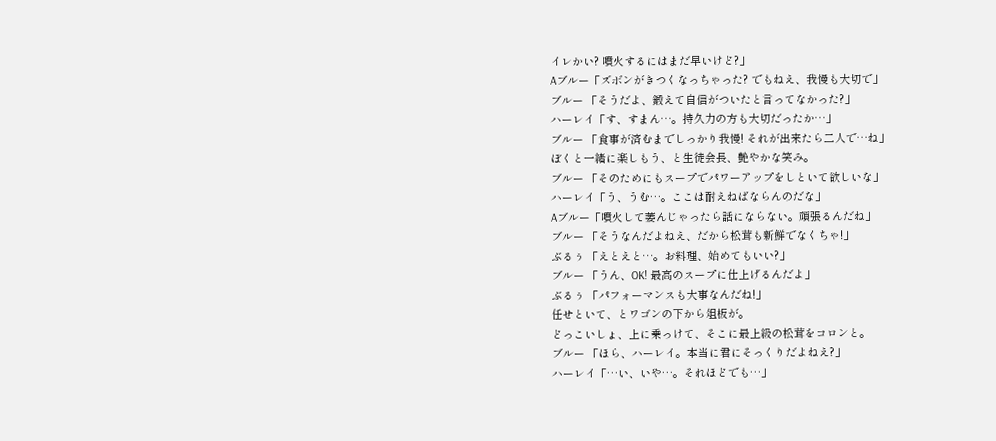イレかい? 噴火するにはまだ早いけど?」
Aブルー「ズボンがきつくなっちゃった? でもねえ、我慢も大切で」
ブルー 「そうだよ、鍛えて自信がついたと言ってなかった?」
ハーレイ「す、すまん…。持久力の方も大切だったか…」
ブルー 「食事が済むまでしっかり我慢! それが出来たら二人で…ね」
ぼくと一緒に楽しもう、と生徒会長、艶やかな笑み。
ブルー 「そのためにもスープでパワーアップをしといて欲しいな」
ハーレイ「う、うむ…。ここは耐えねばならんのだな」
Aブルー「噴火して萎んじゃったら話にならない。頑張るんだね」
ブルー 「そうなんだよねえ、だから松茸も新鮮でなくちゃ!」
ぶるぅ 「えとえと…。お料理、始めてもいい?」
ブルー 「うん、OK! 最高のスープに仕上げるんだよ」
ぶるぅ 「パフォーマンスも大事なんだね!」
任せといて、とワゴンの下から俎板が。
どっこいしょ、上に乗っけて、そこに最上級の松茸をコロンと。
ブルー 「ほら、ハーレイ。本当に君にそっくりだよねえ?」
ハーレイ「…い、いや…。それほどでも…」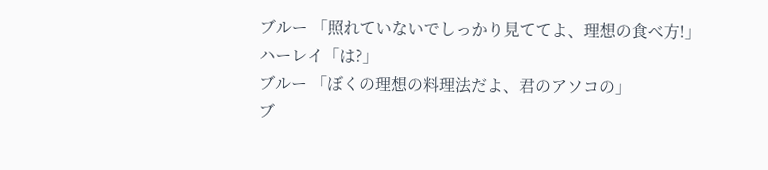ブルー 「照れていないでしっかり見ててよ、理想の食べ方!」
ハーレイ「は?」
ブルー 「ぼくの理想の料理法だよ、君のアソコの」
ブ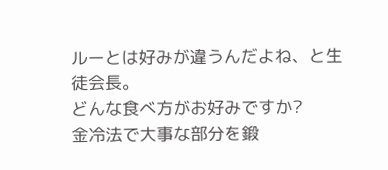ルーとは好みが違うんだよね、と生徒会長。
どんな食べ方がお好みですか?
金冷法で大事な部分を鍛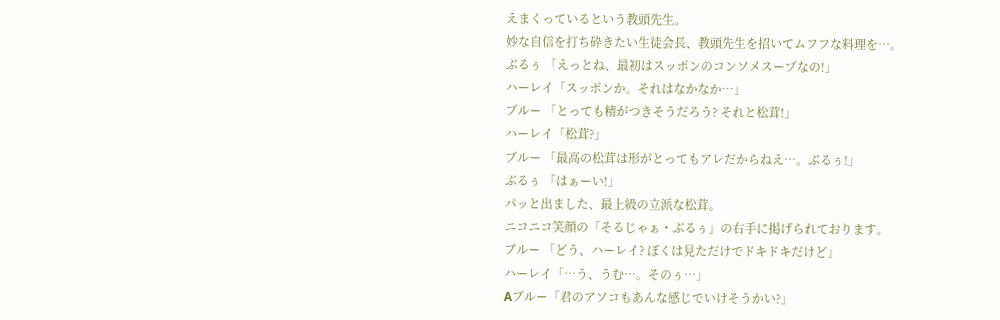えまくっているという教頭先生。
妙な自信を打ち砕きたい生徒会長、教頭先生を招いてムフフな料理を…。
ぶるぅ 「えっとね、最初はスッポンのコンソメスープなの!」
ハーレイ「スッポンか。それはなかなか…」
ブルー 「とっても精がつきそうだろう? それと松茸!」
ハーレイ「松茸?」
ブルー 「最高の松茸は形がとってもアレだからねえ…。ぶるぅ!」
ぶるぅ 「はぁーい!」
パッと出ました、最上級の立派な松茸。
ニコニコ笑顔の「そるじゃぁ・ぶるぅ」の右手に掲げられております。
ブルー 「どう、ハーレイ? ぼくは見ただけでドキドキだけど」
ハーレイ「…う、うむ…。そのぅ…」
Aブルー「君のアソコもあんな感じでいけそうかい?」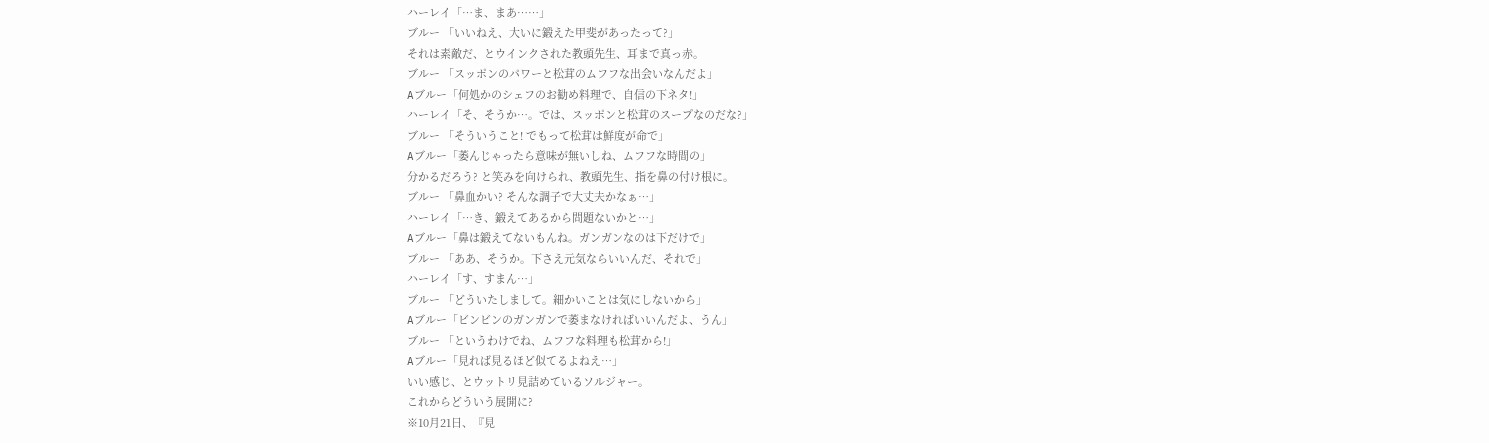ハーレイ「…ま、まあ……」
ブルー 「いいねえ、大いに鍛えた甲斐があったって?」
それは素敵だ、とウインクされた教頭先生、耳まで真っ赤。
ブルー 「スッポンのパワーと松茸のムフフな出会いなんだよ」
Aブルー「何処かのシェフのお勧め料理で、自信の下ネタ!」
ハーレイ「そ、そうか…。では、スッポンと松茸のスープなのだな?」
ブルー 「そういうこと! でもって松茸は鮮度が命で」
Aブルー「萎んじゃったら意味が無いしね、ムフフな時間の」
分かるだろう? と笑みを向けられ、教頭先生、指を鼻の付け根に。
ブルー 「鼻血かい? そんな調子で大丈夫かなぁ…」
ハーレイ「…き、鍛えてあるから問題ないかと…」
Aブルー「鼻は鍛えてないもんね。ガンガンなのは下だけで」
ブルー 「ああ、そうか。下さえ元気ならいいんだ、それで」
ハーレイ「す、すまん…」
ブルー 「どういたしまして。細かいことは気にしないから」
Aブルー「ビンビンのガンガンで萎まなければいいんだよ、うん」
ブルー 「というわけでね、ムフフな料理も松茸から!」
Aブルー「見れば見るほど似てるよねえ…」
いい感じ、とウットリ見詰めているソルジャー。
これからどういう展開に?
※10月21日、『見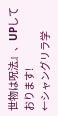世物は呪法』、UPしております!
←シャングリラ学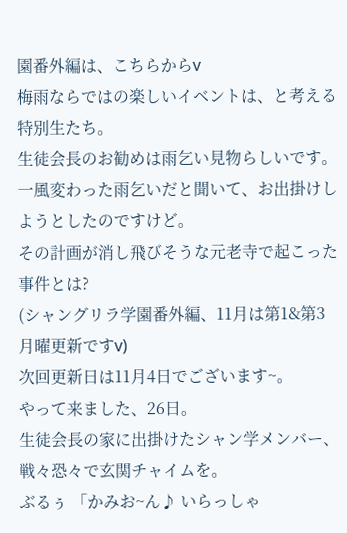園番外編は、こちらからv
梅雨ならではの楽しいイベントは、と考える特別生たち。
生徒会長のお勧めは雨乞い見物らしいです。
一風変わった雨乞いだと聞いて、お出掛けしようとしたのですけど。
その計画が消し飛びそうな元老寺で起こった事件とは?
(シャングリラ学園番外編、11月は第1&第3月曜更新ですv)
次回更新日は11月4日でございます~。
やって来ました、26日。
生徒会長の家に出掛けたシャン学メンバー、戦々恐々で玄関チャイムを。
ぶるぅ 「かみお~ん♪ いらっしゃ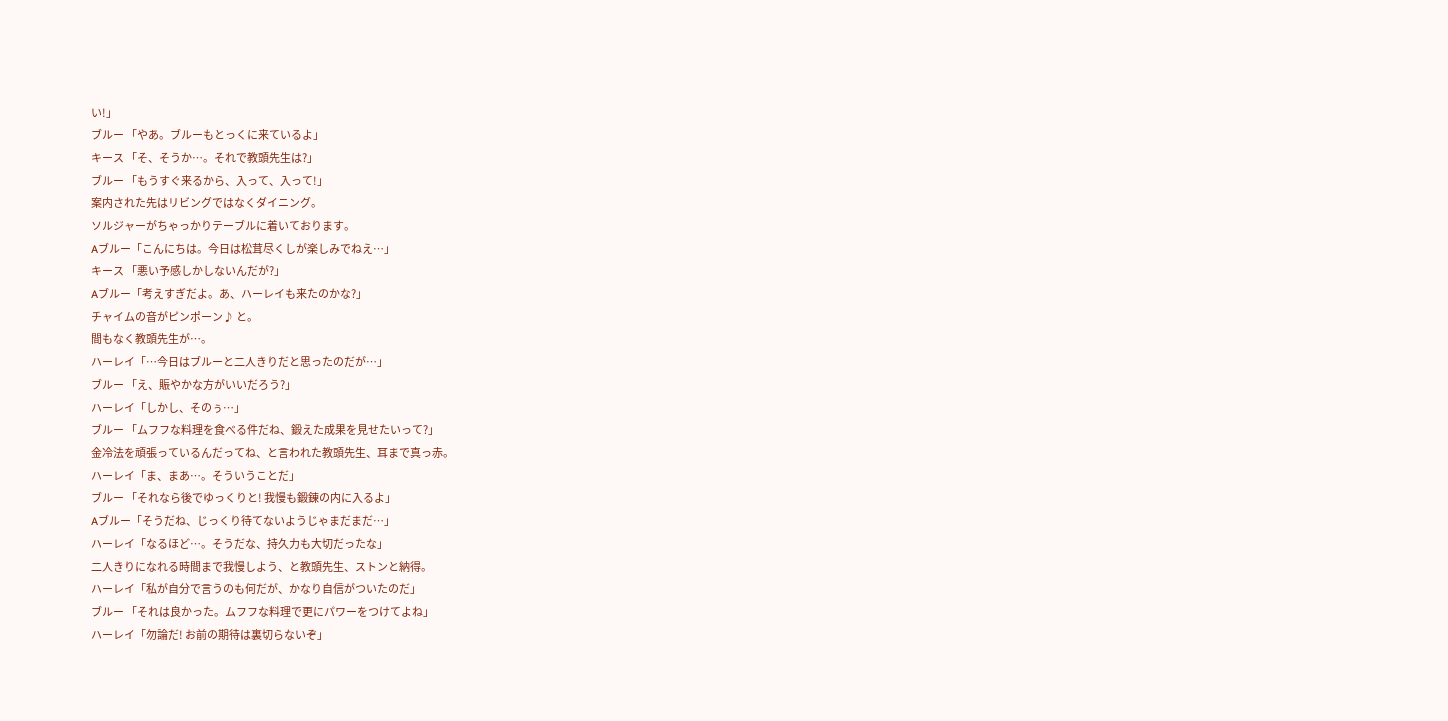い!」
ブルー 「やあ。ブルーもとっくに来ているよ」
キース 「そ、そうか…。それで教頭先生は?」
ブルー 「もうすぐ来るから、入って、入って!」
案内された先はリビングではなくダイニング。
ソルジャーがちゃっかりテーブルに着いております。
Aブルー「こんにちは。今日は松茸尽くしが楽しみでねえ…」
キース 「悪い予感しかしないんだが?」
Aブルー「考えすぎだよ。あ、ハーレイも来たのかな?」
チャイムの音がピンポーン♪ と。
間もなく教頭先生が…。
ハーレイ「…今日はブルーと二人きりだと思ったのだが…」
ブルー 「え、賑やかな方がいいだろう?」
ハーレイ「しかし、そのぅ…」
ブルー 「ムフフな料理を食べる件だね、鍛えた成果を見せたいって?」
金冷法を頑張っているんだってね、と言われた教頭先生、耳まで真っ赤。
ハーレイ「ま、まあ…。そういうことだ」
ブルー 「それなら後でゆっくりと! 我慢も鍛錬の内に入るよ」
Aブルー「そうだね、じっくり待てないようじゃまだまだ…」
ハーレイ「なるほど…。そうだな、持久力も大切だったな」
二人きりになれる時間まで我慢しよう、と教頭先生、ストンと納得。
ハーレイ「私が自分で言うのも何だが、かなり自信がついたのだ」
ブルー 「それは良かった。ムフフな料理で更にパワーをつけてよね」
ハーレイ「勿論だ! お前の期待は裏切らないぞ」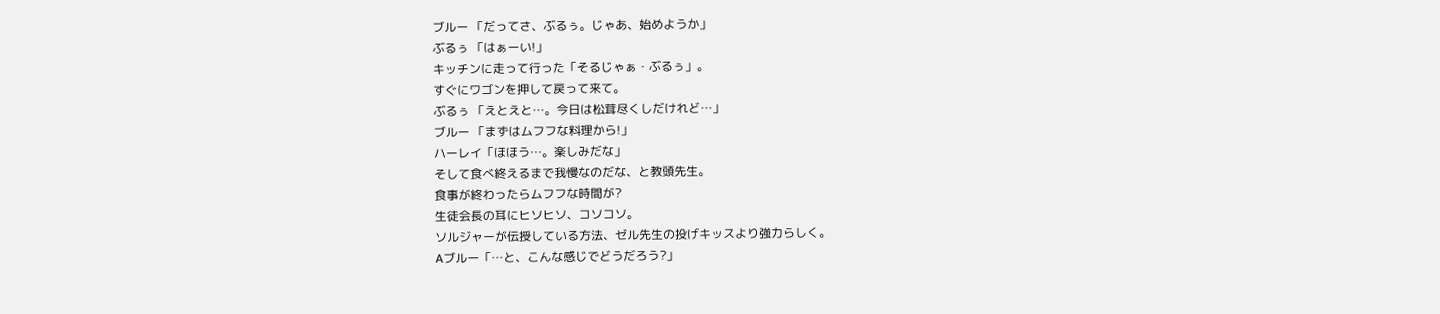ブルー 「だってさ、ぶるぅ。じゃあ、始めようか」
ぶるぅ 「はぁーい!」
キッチンに走って行った「そるじゃぁ・ぶるぅ」。
すぐにワゴンを押して戻って来て。
ぶるぅ 「えとえと…。今日は松茸尽くしだけれど…」
ブルー 「まずはムフフな料理から!」
ハーレイ「ほほう…。楽しみだな」
そして食べ終えるまで我慢なのだな、と教頭先生。
食事が終わったらムフフな時間が?
生徒会長の耳にヒソヒソ、コソコソ。
ソルジャーが伝授している方法、ゼル先生の投げキッスより強力らしく。
Aブルー「…と、こんな感じでどうだろう?」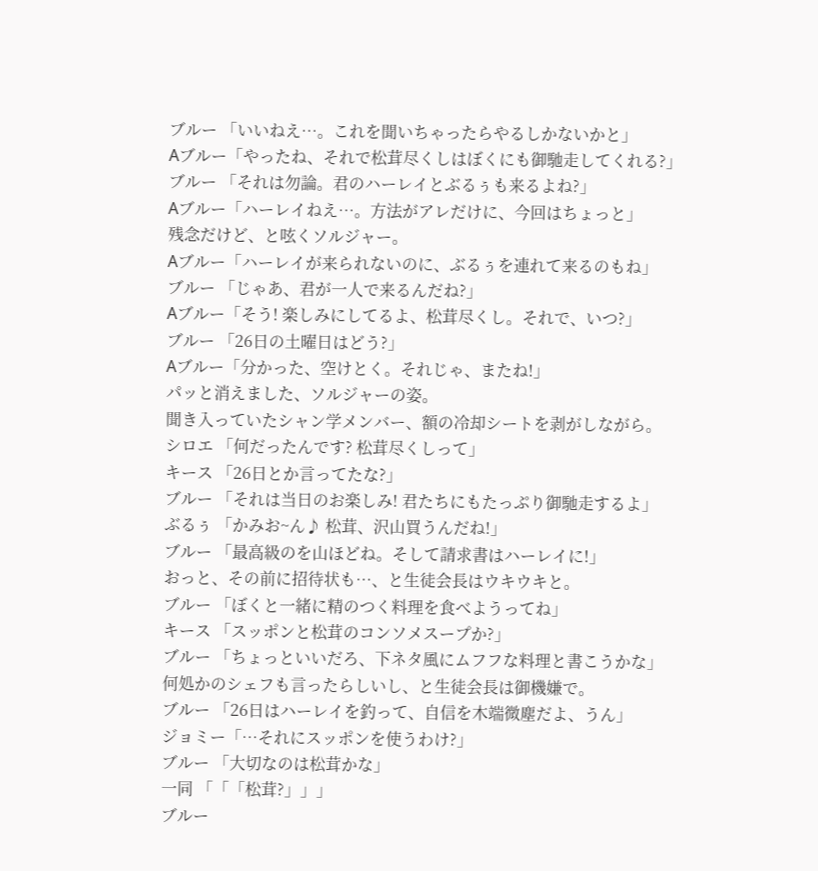ブルー 「いいねえ…。これを聞いちゃったらやるしかないかと」
Aブルー「やったね、それで松茸尽くしはぼくにも御馳走してくれる?」
ブルー 「それは勿論。君のハーレイとぶるぅも来るよね?」
Aブルー「ハーレイねえ…。方法がアレだけに、今回はちょっと」
残念だけど、と呟くソルジャー。
Aブルー「ハーレイが来られないのに、ぶるぅを連れて来るのもね」
ブルー 「じゃあ、君が一人で来るんだね?」
Aブルー「そう! 楽しみにしてるよ、松茸尽くし。それで、いつ?」
ブルー 「26日の土曜日はどう?」
Aブルー「分かった、空けとく。それじゃ、またね!」
パッと消えました、ソルジャーの姿。
聞き入っていたシャン学メンバー、額の冷却シートを剥がしながら。
シロエ 「何だったんです? 松茸尽くしって」
キース 「26日とか言ってたな?」
ブルー 「それは当日のお楽しみ! 君たちにもたっぷり御馳走するよ」
ぶるぅ 「かみお~ん♪ 松茸、沢山買うんだね!」
ブルー 「最高級のを山ほどね。そして請求書はハーレイに!」
おっと、その前に招待状も…、と生徒会長はウキウキと。
ブルー 「ぼくと一緒に精のつく料理を食べようってね」
キース 「スッポンと松茸のコンソメスープか?」
ブルー 「ちょっといいだろ、下ネタ風にムフフな料理と書こうかな」
何処かのシェフも言ったらしいし、と生徒会長は御機嫌で。
ブルー 「26日はハーレイを釣って、自信を木端微塵だよ、うん」
ジョミー「…それにスッポンを使うわけ?」
ブルー 「大切なのは松茸かな」
一同 「「「松茸?」」」
ブルー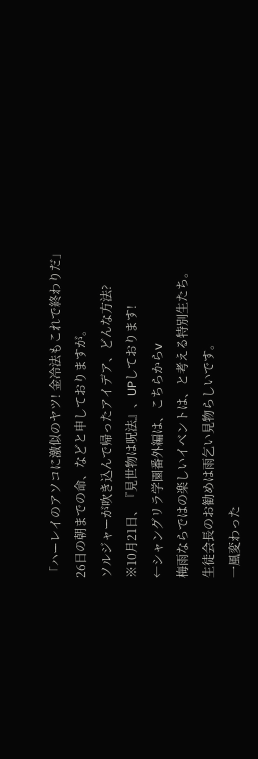「ハーレイのアソコに激似のヤツ! 金冷法もこれで終わりだ」
26日の朝までの命、などと申しておりますが。
ソルジャーが吹き込んで帰ったアイデア、どんな方法?
※10月21日、『見世物は呪法』、UPしております!
←シャングリラ学園番外編は、こちらからv
梅雨ならではの楽しいイベントは、と考える特別生たち。
生徒会長のお勧めは雨乞い見物らしいです。
一風変わった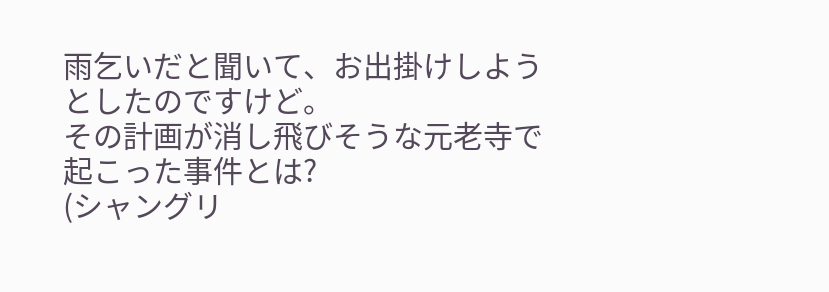雨乞いだと聞いて、お出掛けしようとしたのですけど。
その計画が消し飛びそうな元老寺で起こった事件とは?
(シャングリ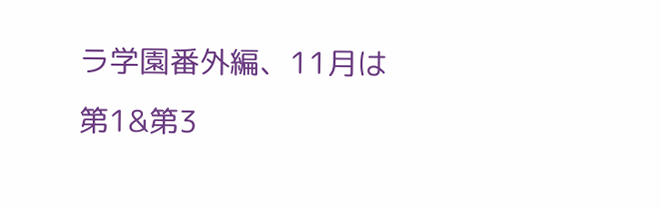ラ学園番外編、11月は第1&第3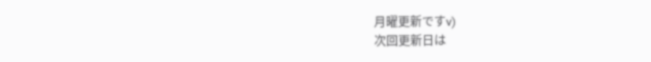月曜更新ですv)
次回更新日は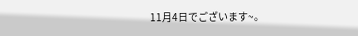11月4日でございます~。